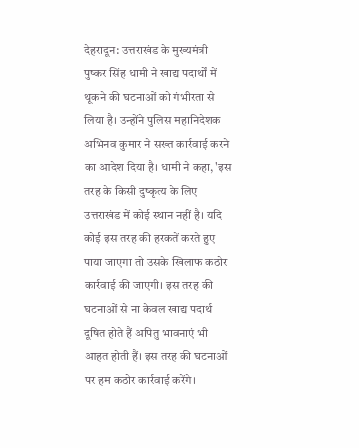देहरादून: उत्तराखंड के मुख्यमंत्री पुष्कर सिंह धामी ने खाद्य पदार्थों में थूकने की घटनाओं को गंभीरता से लिया है। उन्होंने पुलिस महानिदेशक अभिनव कुमार ने सख्त कार्रवाई करने का आदेश दिया है। धामी ने कहा, 'इस तरह के किसी दुष्कृत्य के लिए उत्तराखंड में कोई स्थान नहीं है। यदि कोई इस तरह की हरकतें करते हुए पाया जाएगा तो उसके खिलाफ कठोर कार्रवाई की जाएगी। इस तरह की घटनाओं से ना केवल खाद्य पदार्थ दूषित होते हैं अपितु भावनाएं भी आहत होती हैं। इस तरह की घटनाओं पर हम कठोर कार्रवाई करेंगे।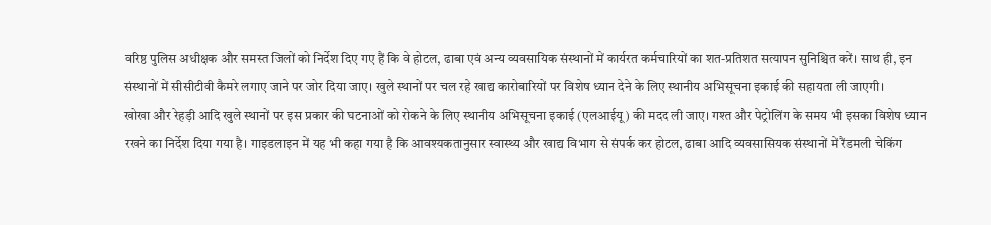वरिष्ठ पुलिस अधीक्षक और समस्त जिलों को निर्देश दिए गए हैं कि वे होटल, ढाबा एवं अन्य व्यवसायिक संस्थानों में कार्यरत कर्मचारियों का शत-प्रतिशत सत्यापन सुनिश्चित करें। साथ ही, इन संस्थानों में सीसीटीवी कैमरे लगाए जाने पर जोर दिया जाए। खुले स्थानों पर चल रहे खाद्य कारोबारियों पर विशेष ध्यान देने के लिए स्थानीय अभिसूचना इकाई की सहायता ली जाएगी।
खोखा और रेहड़ी आदि खुले स्थानों पर इस प्रकार की घटनाओं को रोकने के लिए स्थानीय अभिसूचना इकाई (एलआईयू) की मदद ली जाए। गश्त और पेट्रोलिंग के समय भी इसका विशेष ध्यान रखने का निर्देश दिया गया है। गाइडलाइन में यह भी कहा गया है कि आवश्यकतानुसार स्वास्थ्य और खाद्य विभाग से संपर्क कर होटल, ढाबा आदि व्यवसासियक संस्थानों में रैंडमली चेकिंग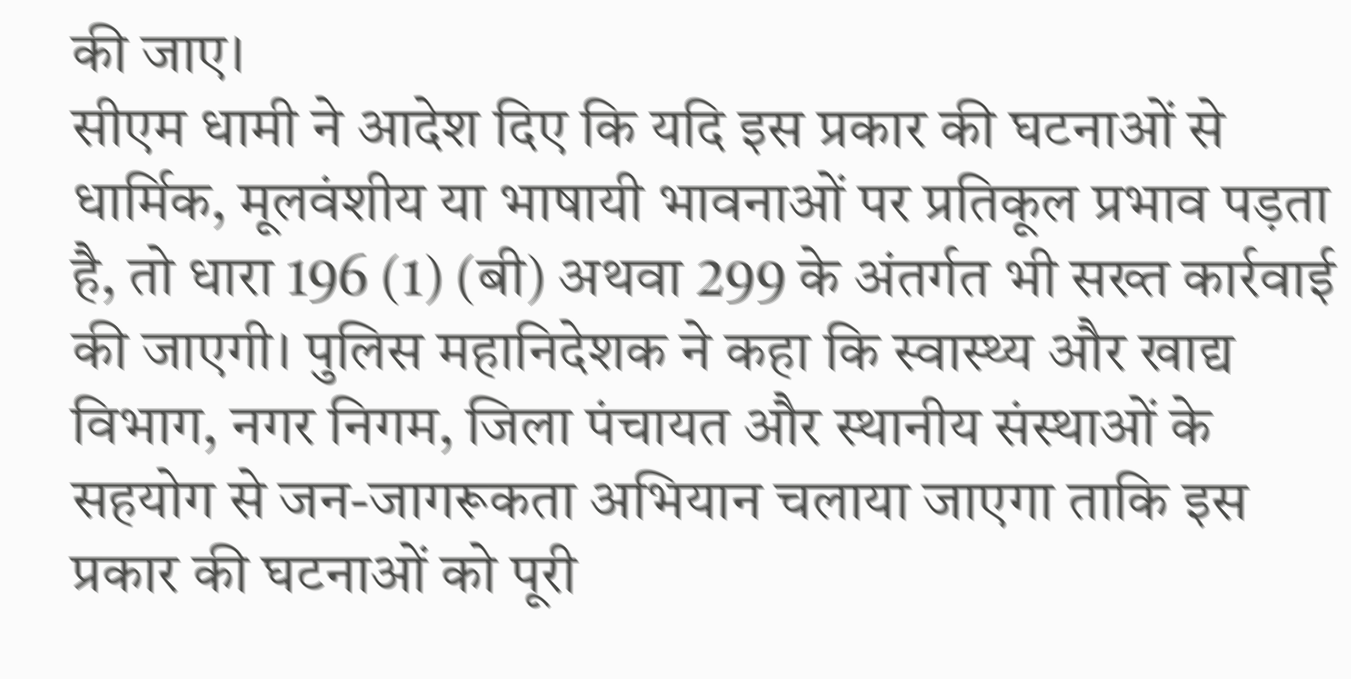की जाए।
सीएम धामी ने आदेश दिए कि यदि इस प्रकार की घटनाओं से धार्मिक, मूलवंशीय या भाषायी भावनाओं पर प्रतिकूल प्रभाव पड़ता है, तो धारा 196 (1) (बी) अथवा 299 के अंतर्गत भी सख्त कार्रवाई की जाएगी। पुलिस महानिदेशक ने कहा कि स्वास्थ्य और खाद्य विभाग, नगर निगम, जिला पंचायत और स्थानीय संस्थाओं के सहयोग से जन-जागरूकता अभियान चलाया जाएगा ताकि इस प्रकार की घटनाओं को पूरी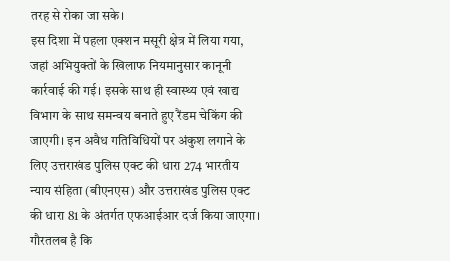तरह से रोका जा सके।
इस दिशा में पहला एक्शन मसूरी क्षेत्र में लिया गया, जहां अभियुक्तों के खिलाफ नियमानुसार कानूनी कार्रवाई की गई। इसके साथ ही स्वास्थ्य एवं खाद्य विभाग के साथ समन्वय बनाते हुए रैंडम चेकिंग की जाएगी। इन अवैध गतिविधियों पर अंकुश लगाने के लिए उत्तराखंड पुलिस एक्ट की धारा 274 भारतीय न्याय संहिता (बीएनएस) और उत्तराखंड पुलिस एक्ट की धारा 81 के अंतर्गत एफआईआर दर्ज किया जाएगा। गौरतलब है कि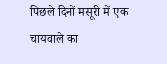पिछले दिनों मसूरी में एक चायवाले का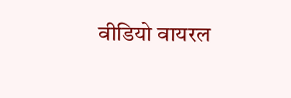वीडियो वायरल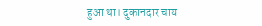हुआ था। दुकानदार चाय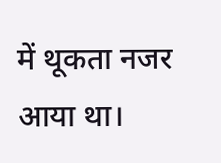में थूकता नजर आया था।